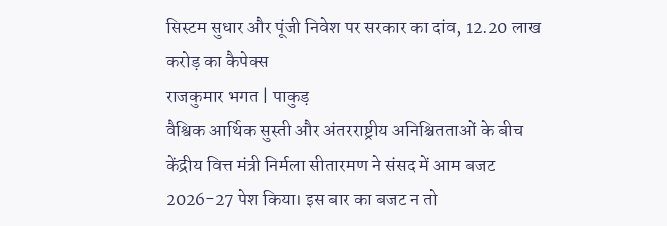सिस्टम सुधार और पूंजी निवेश पर सरकार का दांव, 12.20 लाख करोड़ का कैपेक्स
राजकुमार भगत | पाकुड़
वैश्विक आर्थिक सुस्ती और अंतरराष्ट्रीय अनिश्चितताओं के बीच केंद्रीय वित्त मंत्री निर्मला सीतारमण ने संसद में आम बजट 2026-27 पेश किया। इस बार का बजट न तो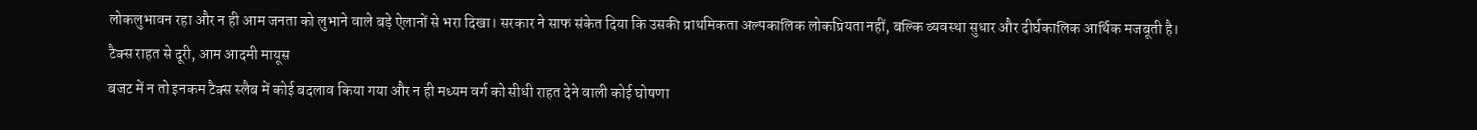लोकलुभावन रहा और न ही आम जनता को लुभाने वाले बड़े ऐलानों से भरा दिखा। सरकार ने साफ संकेत दिया कि उसकी प्राथमिकता अल्पकालिक लोकप्रियता नहीं, बल्कि व्यवस्था सुधार और दीर्घकालिक आर्थिक मजबूती है।
टैक्स राहत से दूरी, आम आदमी मायूस
बजट में न तो इनकम टैक्स स्लैब में कोई बदलाव किया गया और न ही मध्यम वर्ग को सीधी राहत देने वाली कोई घोषणा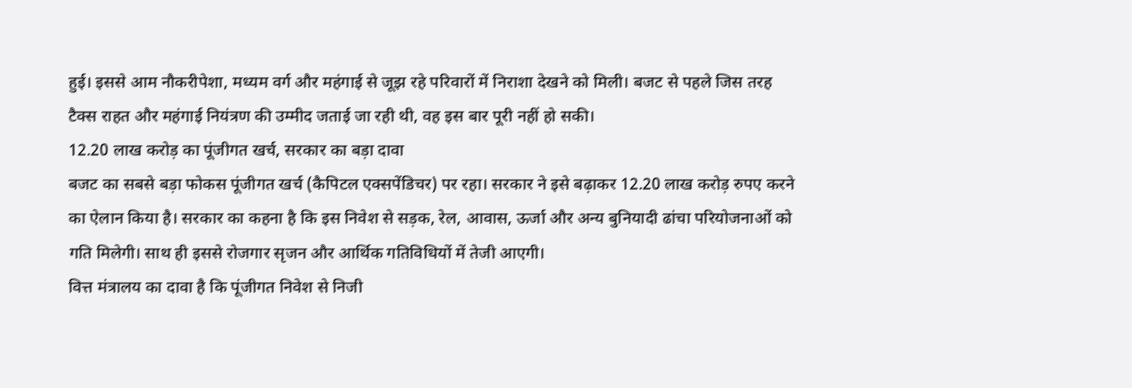हुई। इससे आम नौकरीपेशा, मध्यम वर्ग और महंगाई से जूझ रहे परिवारों में निराशा देखने को मिली। बजट से पहले जिस तरह टैक्स राहत और महंगाई नियंत्रण की उम्मीद जताई जा रही थी, वह इस बार पूरी नहीं हो सकी।
12.20 लाख करोड़ का पूंजीगत खर्च, सरकार का बड़ा दावा
बजट का सबसे बड़ा फोकस पूंजीगत खर्च (कैपिटल एक्सपेंडिचर) पर रहा। सरकार ने इसे बढ़ाकर 12.20 लाख करोड़ रुपए करने का ऐलान किया है। सरकार का कहना है कि इस निवेश से सड़क, रेल, आवास, ऊर्जा और अन्य बुनियादी ढांचा परियोजनाओं को गति मिलेगी। साथ ही इससे रोजगार सृजन और आर्थिक गतिविधियों में तेजी आएगी।
वित्त मंत्रालय का दावा है कि पूंजीगत निवेश से निजी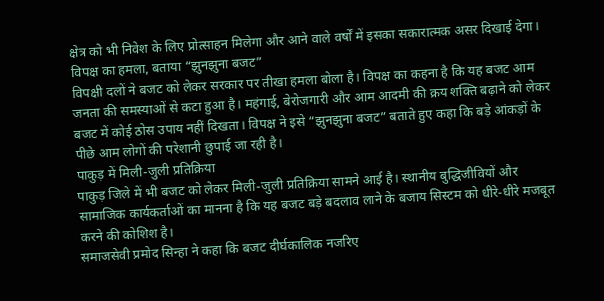क्षेत्र को भी निवेश के लिए प्रोत्साहन मिलेगा और आने वाले वर्षों में इसका सकारात्मक असर दिखाई देगा।
विपक्ष का हमला, बताया “झुनझुना बजट”
विपक्षी दलों ने बजट को लेकर सरकार पर तीखा हमला बोला है। विपक्ष का कहना है कि यह बजट आम जनता की समस्याओं से कटा हुआ है। महंगाई, बेरोजगारी और आम आदमी की क्रय शक्ति बढ़ाने को लेकर बजट में कोई ठोस उपाय नहीं दिखता। विपक्ष ने इसे “झुनझुना बजट” बताते हुए कहा कि बड़े आंकड़ों के पीछे आम लोगों की परेशानी छुपाई जा रही है।
पाकुड़ में मिली-जुली प्रतिक्रिया
पाकुड़ जिले में भी बजट को लेकर मिली-जुली प्रतिक्रिया सामने आई है। स्थानीय बुद्धिजीवियों और सामाजिक कार्यकर्ताओं का मानना है कि यह बजट बड़े बदलाव लाने के बजाय सिस्टम को धीरे-धीरे मजबूत करने की कोशिश है।
समाजसेवी प्रमोद सिन्हा ने कहा कि बजट दीर्घकालिक नजरिए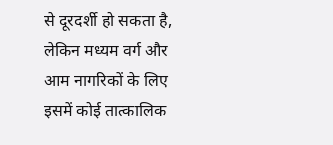से दूरदर्शी हो सकता है, लेकिन मध्यम वर्ग और आम नागरिकों के लिए इसमें कोई तात्कालिक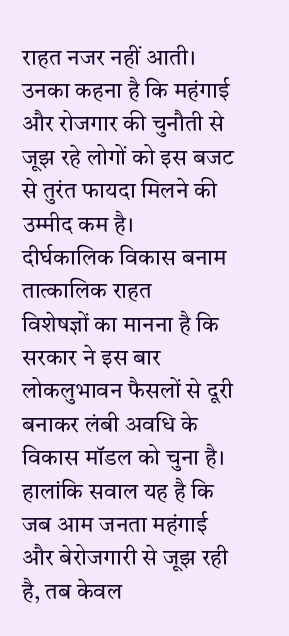राहत नजर नहीं आती। उनका कहना है कि महंगाई और रोजगार की चुनौती से जूझ रहे लोगों को इस बजट से तुरंत फायदा मिलने की उम्मीद कम है।
दीर्घकालिक विकास बनाम तात्कालिक राहत
विशेषज्ञों का मानना है कि सरकार ने इस बार लोकलुभावन फैसलों से दूरी बनाकर लंबी अवधि के विकास मॉडल को चुना है। हालांकि सवाल यह है कि जब आम जनता महंगाई और बेरोजगारी से जूझ रही है, तब केवल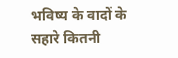भविष्य के वादों के सहारे कितनी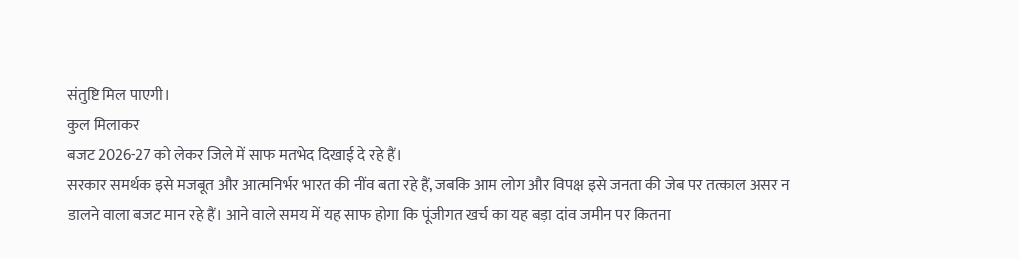संतुष्टि मिल पाएगी।
कुल मिलाकर
बजट 2026-27 को लेकर जिले में साफ मतभेद दिखाई दे रहे हैं।
सरकार समर्थक इसे मजबूत और आत्मनिर्भर भारत की नींव बता रहे हैं, जबकि आम लोग और विपक्ष इसे जनता की जेब पर तत्काल असर न डालने वाला बजट मान रहे हैं। आने वाले समय में यह साफ होगा कि पूंजीगत खर्च का यह बड़ा दांव जमीन पर कितना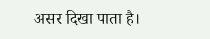असर दिखा पाता है।